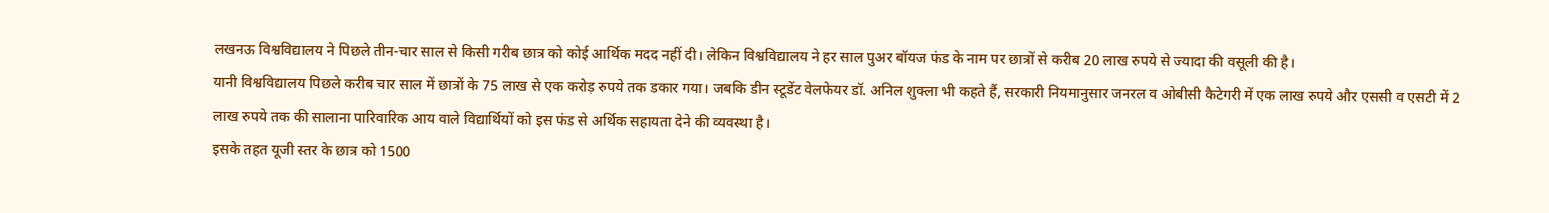लखनऊ विश्वविद्यालय ने पिछले तीन-चार साल से किसी गरीब छात्र को कोई आर्थिक मदद नहीं दी। लेकिन विश्वविद्यालय ने हर साल पुअर बॉयज फंड के नाम पर छात्रों से करीब 20 लाख रुपये से ज्यादा की वसूली की है।
यानी विश्वविद्यालय पिछले करीब चार साल में छात्रों के 75 लाख से एक करोड़ रुपये तक डकार गया। जबकि डीन स्टूडेंट वेलफेयर डॉ. अनिल शुक्ला भी कहते हैं, सरकारी नियमानुसार जनरल व ओबीसी कैटेगरी में एक लाख रुपये और एससी व एसटी में 2 लाख रुपये तक की सालाना पारिवारिक आय वाले विद्यार्थियों को इस फंड से अर्थिक सहायता देने की व्यवस्था है।
इसके तहत यूजी स्तर के छात्र को 1500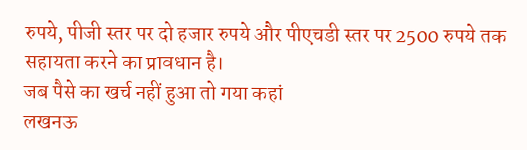रुपये, पीजी स्तर पर दो हजार रुपये और पीएचडी स्तर पर 2500 रुपये तक सहायता करने का प्रावधान है।
जब पैसे का खर्च नहीं हुआ तो गया कहां
लखनऊ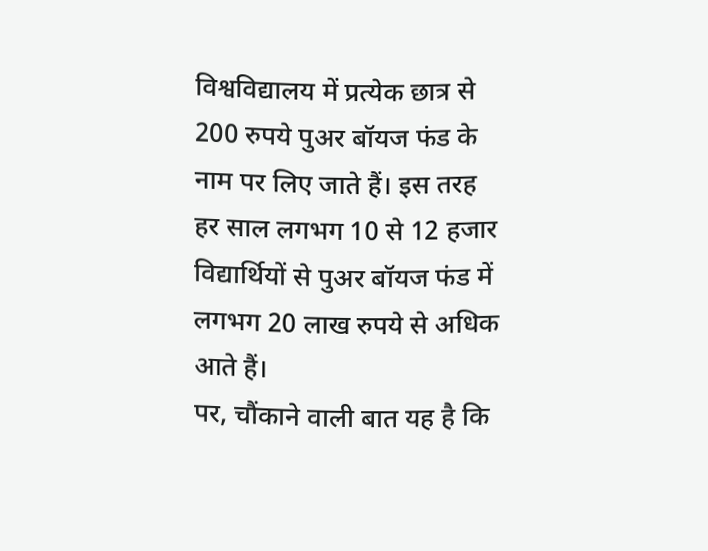विश्वविद्यालय में प्रत्येक छात्र से 200 रुपये पुअर बॉयज फंड के नाम पर लिए जाते हैं। इस तरह हर साल लगभग 10 से 12 हजार विद्यार्थियों से पुअर बॉयज फंड में लगभग 20 लाख रुपये से अधिक आते हैं।
पर, चौंकाने वाली बात यह है कि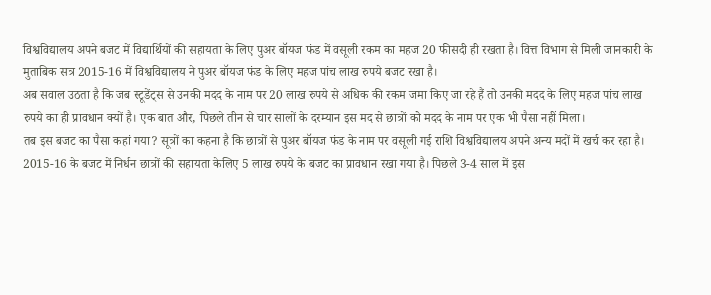विश्वविद्यालय अपने बजट में विद्यार्थियों की सहायता के लिए पुअर बॉयज फंड में वसूली रकम का महज 20 फीसदी ही रखता है। वित्त विभाग से मिली जानकारी के मुताबिक सत्र 2015-16 में विश्वविद्यालय ने पुअर बॉयज फंड के लिए महज पांच लाख रुपये बजट रखा है।
अब सवाल उठता है कि जब स्टूडेंट्स से उनकी मदद के नाम पर 20 लाख रुपये से अधिक की रकम जमा किए जा रहे हैं तो उनकी मदद के लिए महज पांच लाख रुपये का ही प्रावधान क्यों है। एक बात और, पिछले तीन से चार सालों के दरम्यान इस मद से छात्रों को मदद के नाम पर एक भी पैसा नहीं मिला।
तब इस बजट का पैसा कहां गया? सूत्रों का कहना है कि छात्रों से पुअर बॉयज फंड के नाम पर वसूली गई राशि विश्वविद्यालय अपने अन्य मदों में खर्च कर रहा है।
2015-16 के बजट में निर्धन छात्रों की सहायता केलिए 5 लाख रुपये के बजट का प्रावधान रखा गया है। पिछले 3-4 साल में इस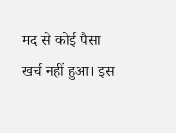मद से कोई पैसा खर्च नहीं हुआ। इस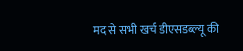मद से सभी खर्च डीएसडब्ल्यू की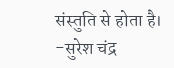संस्तुति से होता है।
-सुरेश चंद्र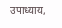उपाध्याय,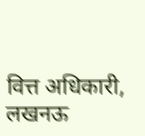वित्त अधिकारी, लखनऊ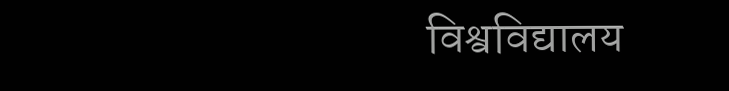विश्वविद्यालय